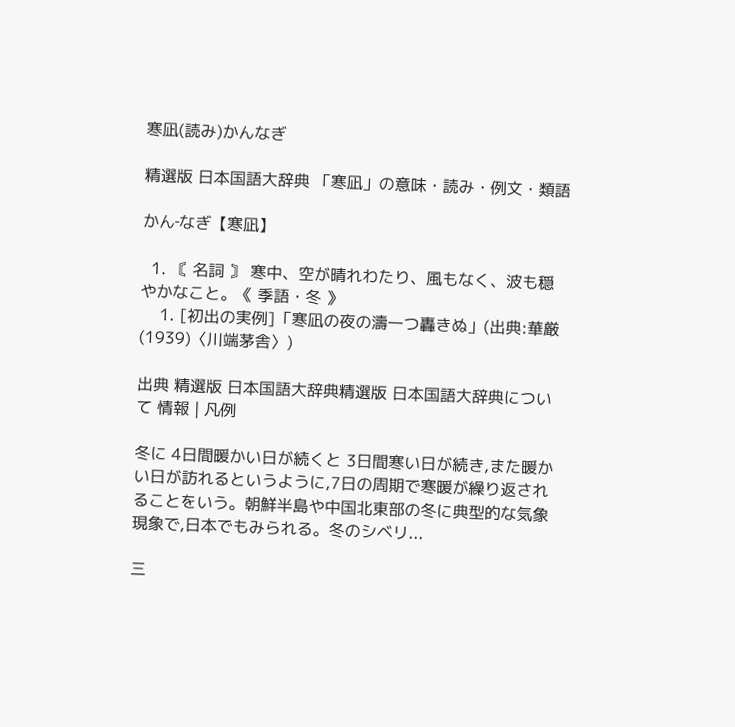寒凪(読み)かんなぎ

精選版 日本国語大辞典 「寒凪」の意味・読み・例文・類語

かん‐なぎ【寒凪】

  1. 〘 名詞 〙 寒中、空が晴れわたり、風もなく、波も穏やかなこと。《 季語・冬 》
    1. [初出の実例]「寒凪の夜の濤一つ轟きぬ」(出典:華厳(1939)〈川端茅舎〉)

出典 精選版 日本国語大辞典精選版 日本国語大辞典について 情報 | 凡例

冬に 4日間暖かい日が続くと 3日間寒い日が続き,また暖かい日が訪れるというように,7日の周期で寒暖が繰り返されることをいう。朝鮮半島や中国北東部の冬に典型的な気象現象で,日本でもみられる。冬のシベリ...

三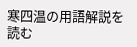寒四温の用語解説を読む